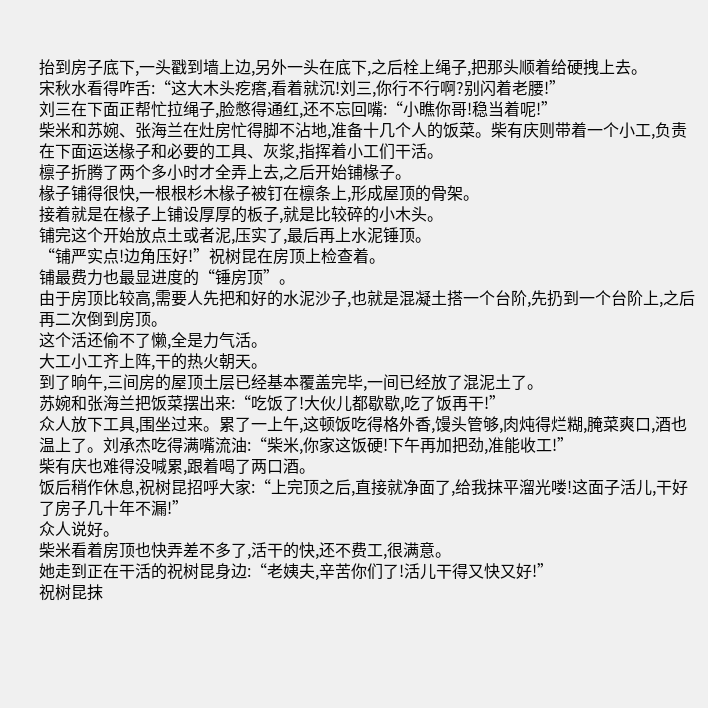抬到房子底下,一头戳到墙上边,另外一头在底下,之后栓上绳子,把那头顺着给硬拽上去。
宋秋水看得咋舌:“这大木头疙瘩,看着就沉!刘三,你行不行啊?别闪着老腰!”
刘三在下面正帮忙拉绳子,脸憋得通红,还不忘回嘴:“小瞧你哥!稳当着呢!”
柴米和苏婉、张海兰在灶房忙得脚不沾地,准备十几个人的饭菜。柴有庆则带着一个小工,负责在下面运送椽子和必要的工具、灰浆,指挥着小工们干活。
檩子折腾了两个多小时才全弄上去,之后开始铺椽子。
椽子铺得很快,一根根杉木椽子被钉在檩条上,形成屋顶的骨架。
接着就是在椽子上铺设厚厚的板子,就是比较碎的小木头。
铺完这个开始放点土或者泥,压实了,最后再上水泥锤顶。
“铺严实点!边角压好!”祝树昆在房顶上检查着。
铺最费力也最显进度的“锤房顶”。
由于房顶比较高,需要人先把和好的水泥沙子,也就是混凝土搭一个台阶,先扔到一个台阶上,之后再二次倒到房顶。
这个活还偷不了懒,全是力气活。
大工小工齐上阵,干的热火朝天。
到了晌午,三间房的屋顶土层已经基本覆盖完毕,一间已经放了混泥土了。
苏婉和张海兰把饭菜摆出来:“吃饭了!大伙儿都歇歇,吃了饭再干!”
众人放下工具,围坐过来。累了一上午,这顿饭吃得格外香,馒头管够,肉炖得烂糊,腌菜爽口,酒也温上了。刘承杰吃得满嘴流油:“柴米,你家这饭硬!下午再加把劲,准能收工!”
柴有庆也难得没喊累,跟着喝了两口酒。
饭后稍作休息,祝树昆招呼大家:“上完顶之后,直接就净面了,给我抹平溜光喽!这面子活儿,干好了房子几十年不漏!”
众人说好。
柴米看着房顶也快弄差不多了,活干的快,还不费工,很满意。
她走到正在干活的祝树昆身边:“老姨夫,辛苦你们了!活儿干得又快又好!”
祝树昆抹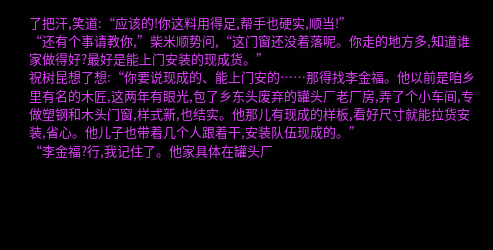了把汗,笑道:“应该的!你这料用得足,帮手也硬实,顺当!”
“还有个事请教你,”柴米顺势问,“这门窗还没着落呢。你走的地方多,知道谁家做得好?最好是能上门安装的现成货。”
祝树昆想了想:“你要说现成的、能上门安的……那得找李金福。他以前是咱乡里有名的木匠,这两年有眼光,包了乡东头废弃的罐头厂老厂房,弄了个小车间,专做塑钢和木头门窗,样式新,也结实。他那儿有现成的样板,看好尺寸就能拉货安装,省心。他儿子也带着几个人跟着干,安装队伍现成的。”
“李金福?行,我记住了。他家具体在罐头厂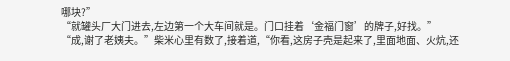哪块?”
“就罐头厂大门进去,左边第一个大车间就是。门口挂着‘金福门窗’的牌子,好找。”
“成,谢了老姨夫。”柴米心里有数了,接着道,“你看,这房子壳是起来了,里面地面、火炕,还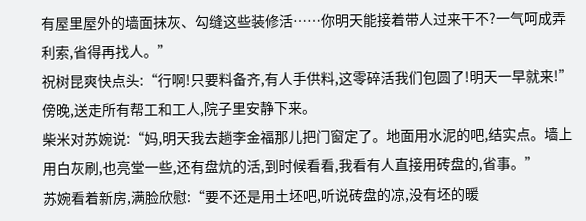有屋里屋外的墙面抹灰、勾缝这些装修活……你明天能接着带人过来干不?一气呵成弄利索,省得再找人。”
祝树昆爽快点头:“行啊!只要料备齐,有人手供料,这零碎活我们包圆了!明天一早就来!”
傍晚,送走所有帮工和工人,院子里安静下来。
柴米对苏婉说:“妈,明天我去趟李金福那儿把门窗定了。地面用水泥的吧,结实点。墙上用白灰刷,也亮堂一些,还有盘炕的活,到时候看看,我看有人直接用砖盘的,省事。”
苏婉看着新房,满脸欣慰:“要不还是用土坯吧,听说砖盘的凉,没有坯的暖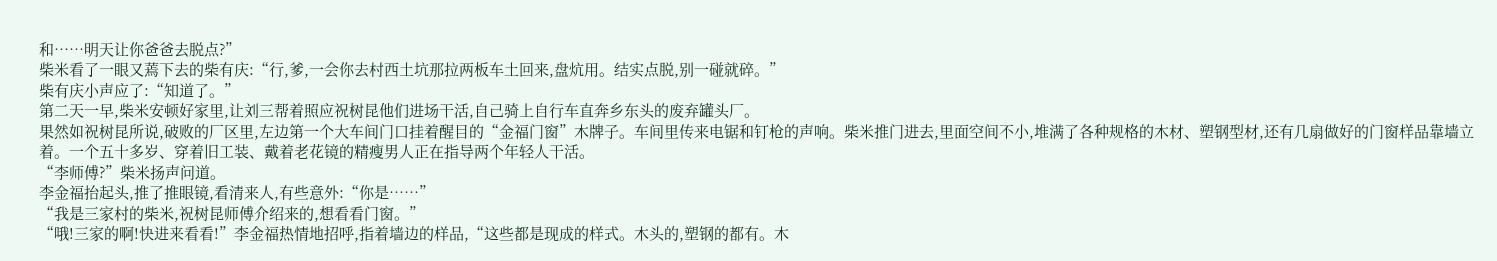和……明天让你爸爸去脱点?”
柴米看了一眼又蔫下去的柴有庆:“行,爹,一会你去村西土坑那拉两板车土回来,盘炕用。结实点脱,别一碰就碎。”
柴有庆小声应了:“知道了。”
第二天一早,柴米安顿好家里,让刘三帮着照应祝树昆他们进场干活,自己骑上自行车直奔乡东头的废弃罐头厂。
果然如祝树昆所说,破败的厂区里,左边第一个大车间门口挂着醒目的“金福门窗”木牌子。车间里传来电锯和钉枪的声响。柴米推门进去,里面空间不小,堆满了各种规格的木材、塑钢型材,还有几扇做好的门窗样品靠墙立着。一个五十多岁、穿着旧工装、戴着老花镜的精瘦男人正在指导两个年轻人干活。
“李师傅?”柴米扬声问道。
李金福抬起头,推了推眼镜,看清来人,有些意外:“你是……”
“我是三家村的柴米,祝树昆师傅介绍来的,想看看门窗。”
“哦!三家的啊!快进来看看!”李金福热情地招呼,指着墙边的样品,“这些都是现成的样式。木头的,塑钢的都有。木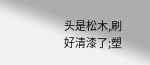头是松木,刷好清漆了;塑